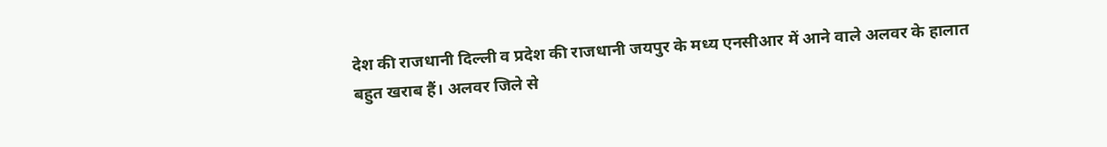देश की राजधानी दिल्ली व प्रदेश की राजधानी जयपुर के मध्य एनसीआर में आने वाले अलवर के हालात बहुत खराब हैं। अलवर जिले से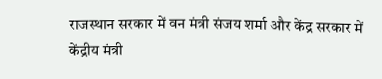राजस्थान सरकार में वन मंत्री संजय शर्मा और केंद्र सरकार में केंद्रीय मंत्री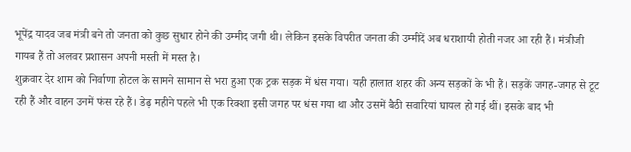भूपेंद्र यादव जब मंत्री बने तो जनता को कुछ सुधार होने की उम्मीद जगी थी। लेकिन इसके विपरीत जनता की उम्मीदें अब धराशायी होती नजर आ रही हैं। मंत्रीजी गायब हैं तो अलवर प्रशासन अपनी मस्ती में मस्त है।
शुक्रवार देर शाम को निर्वाणा होटल के सामने सामान से भरा हुआ एक ट्रक सड़क में धंस गया। यही हालात शहर की अन्य सड़कों के भी हैं। सड़कें जगह-जगह से टूट रही हैं और वाहन उनमें फंस रहे हैं। डेढ़ महीने पहले भी एक रिक्शा इसी जगह पर धंस गया था और उसमें बैठी सवारियां घायल हो गई थीं। इसके बाद भी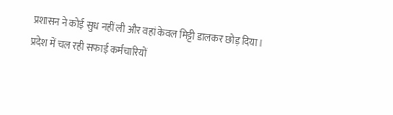प्रशासन ने कोई सुध नहीं ली और वहां केवल मिट्टी डालकर छोड़ दिया।
प्रदेश में चल रही सफाई कर्मचारियों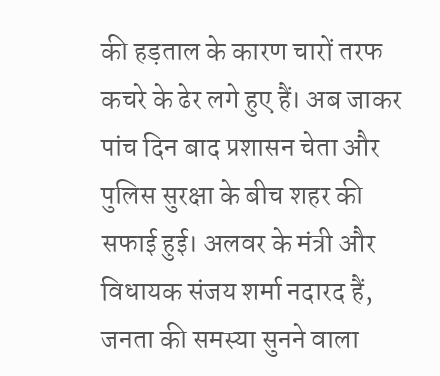की हड़ताल के कारण चारों तरफ कचरे के ढेर लगे हुए हैं। अब जाकर पांच दिन बाद प्रशासन चेता और पुलिस सुरक्षा के बीच शहर की सफाई हुई। अलवर के मंत्री और विधायक संजय शर्मा नदारद हैं, जनता की समस्या सुनने वाला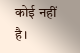कोई नहीं है।